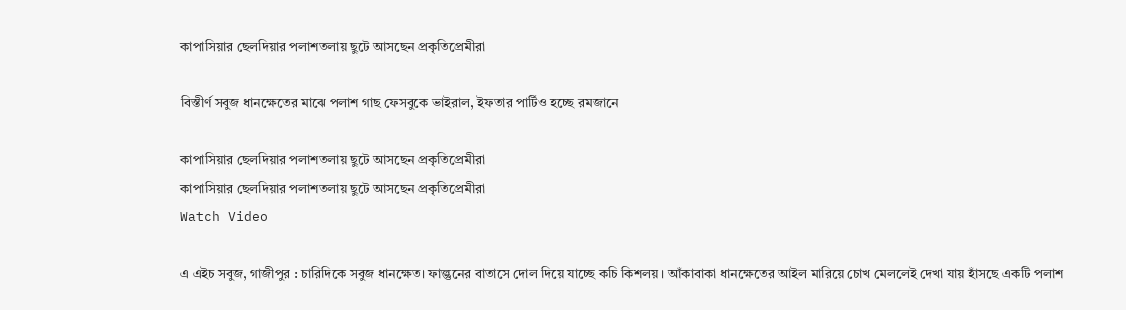কাপাসিয়ার ছেলদিয়ার পলাশতলায় ছুটে আসছেন প্রকৃতিপ্রেমীরা

বিস্তীর্ণ সবুজ ধানক্ষেতের মাঝে পলাশ গাছ ফেসবুকে ভাইরাল, ইফতার পার্টিও হচ্ছে রমজানে

কাপাসিয়ার ছেলদিয়ার পলাশতলায় ছুটে আসছেন প্রকৃতিপ্রেমীরা
কাপাসিয়ার ছেলদিয়ার পলাশতলায় ছুটে আসছেন প্রকৃতিপ্রেমীরা
Watch Video

এ এইচ সবুজ, গাজীপুর : চারিদিকে সবুজ ধানক্ষেত। ফাল্গুনের বাতাসে দোল দিয়ে যাচ্ছে কচি কিশলয়। আঁকাবাকা ধানক্ষেতের আইল মারিয়ে চোখ মেললেই দেখা যায় হাঁসছে একটি পলাশ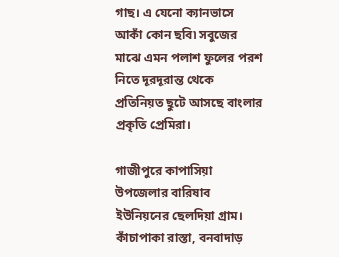গাছ। এ যেনো ক্যানভাসে আকাঁ কোন ছবি৷ সবুজের মাঝে এমন পলাশ ফুলের পরশ নিতে দূরদূরান্ত থেকে প্রতিনিয়ত ছুটে আসছে বাংলার প্রকৃতি প্রেমিরা।

গাজীপুরে কাপাসিয়া উপজেলার বারিষাব ইউনিয়নের ছেলদিয়া গ্রাম। কাঁচাপাকা রাস্তা, বনবাদাড়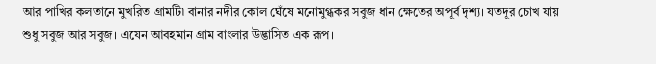আর পাখির কলতানে মুখরিত গ্রামটি৷ বানার নদীর কোল ঘেঁষে মনোমুগ্ধকর সবুজ ধান ক্ষেতের অপূর্ব দৃশ্য। যতদূর চোখ যায় শুধু সবুজ আর সবুজ। এযেন আবহমান গ্রাম বাংলার উদ্ভাসিত এক রূপ।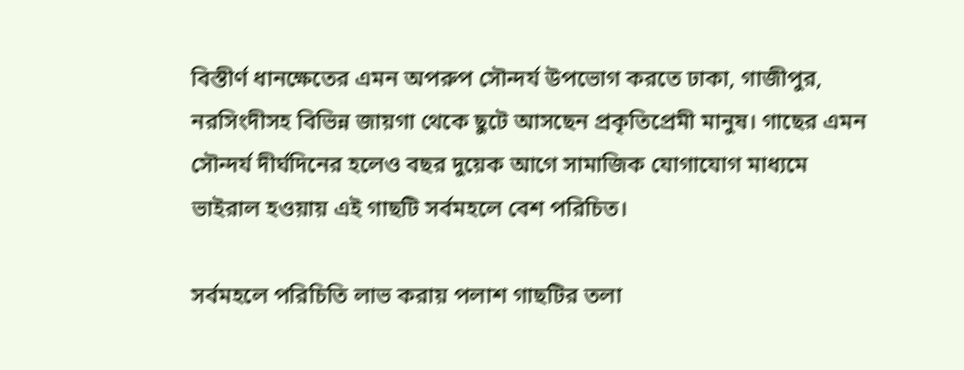বিস্তীর্ণ ধানক্ষেতের এমন অপরুপ সৌন্দর্য উপভোগ করতে ঢাকা, গাজীপুর, নরসিংদীসহ বিভিন্ন জায়গা থেকে ছুটে আসছেন প্রকৃতিপ্রেমী মানুষ। গাছের এমন সৌন্দর্য দীর্ঘদিনের হলেও বছর দুয়েক আগে সামাজিক যোগাযোগ মাধ্যমে ভাইরাল হওয়ায় এই গাছটি সর্বমহলে বেশ পরিচিত।

সর্বমহলে পরিচিতি লাভ করায় পলাশ গাছটির তলা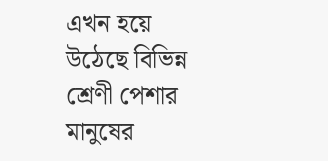এখন হয়ে উঠেছে বিভিন্ন শ্রেণী পেশার মানুষের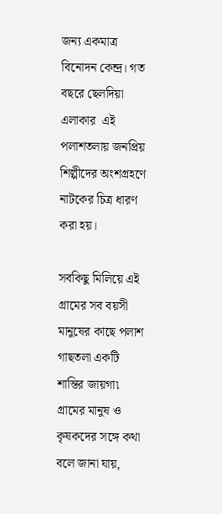জন্য একমাত্র বিনোদন কেন্দ্র। গত বছরে ছেলদিয়া এলাকার  এই পলাশতলায় জনপ্রিয় শিল্পীদের অংশগ্রহণে নাটকের চিত্র ধারণ করা হয়।

সবকিছু মিলিয়ে এই গ্রামের সব বয়সী মানুষের কাছে পলাশ গাছতলা একটি শান্তির জায়গা৷ গ্রামের মানুষ ও কৃষকদের সঙ্গে কথা বলে জানা যায়,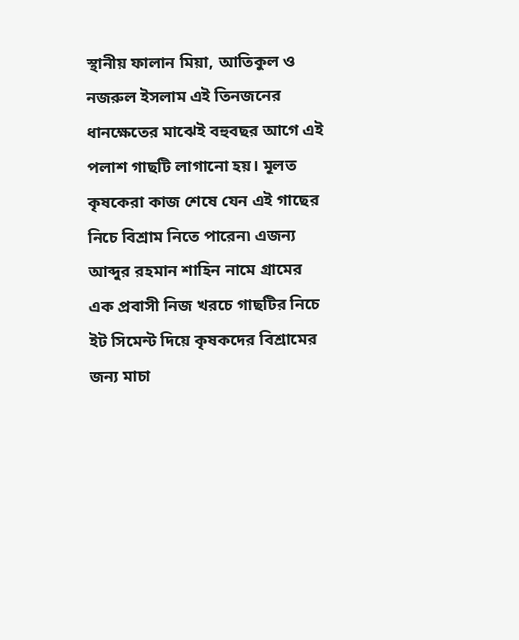স্থানীয় ফালান মিয়া, আতিকুল ও নজরুল ইসলাম এই তিনজনের ধানক্ষেতের মাঝেই বহুবছর আগে এই পলাশ গাছটি লাগানো হয়। মূলত কৃষকেরা কাজ শেষে যেন এই গাছের নিচে বিশ্রাম নিতে পারেন৷ এজন্য আব্দুর রহমান শাহিন নামে গ্রামের এক প্রবাসী নিজ খরচে গাছটির নিচে ইট সিমেন্ট দিয়ে কৃষকদের বিশ্রামের জন্য মাচা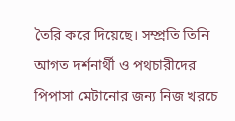তৈরি করে দিয়েছে। সম্প্রতি তিনি আগত দর্শনার্থী ও পথচারীদের পিপাসা মেটানোর জন্য নিজ খরচে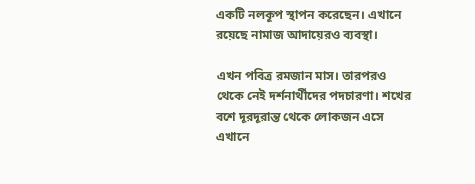একটি নলকূপ স্থাপন করেছেন। এখানে রয়েছে নামাজ আদায়েরও ব্যবস্থা।

এখন পবিত্র রমজান মাস। তারপরও থেকে নেই দর্শনার্থীদের পদচারণা। শখের বশে দূরদূরান্ত থেকে লোকজন এসে এখানে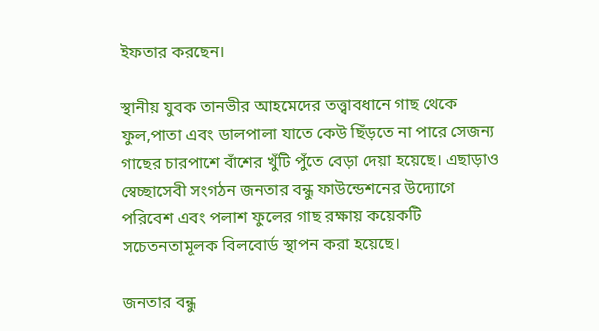ইফতার করছেন।

স্থানীয় যুবক তানভীর আহমেদের তত্ত্বাবধানে গাছ থেকে ফুল,পাতা এবং ডালপালা যাতে কেউ ছিঁড়তে না পারে সেজন্য গাছের চারপাশে বাঁশের খুঁটি পুঁতে বেড়া দেয়া হয়েছে। এছাড়াও স্বেচ্ছাসেবী সংগঠন জনতার বন্ধু ফাউন্ডেশনের উদ্যোগে পরিবেশ এবং পলাশ ফুলের গাছ রক্ষায় কয়েকটি সচেতনতামূলক বিলবোর্ড স্থাপন করা হয়েছে।

জনতার বন্ধু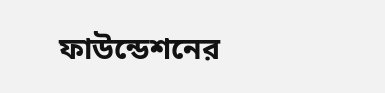ফাউন্ডেশনের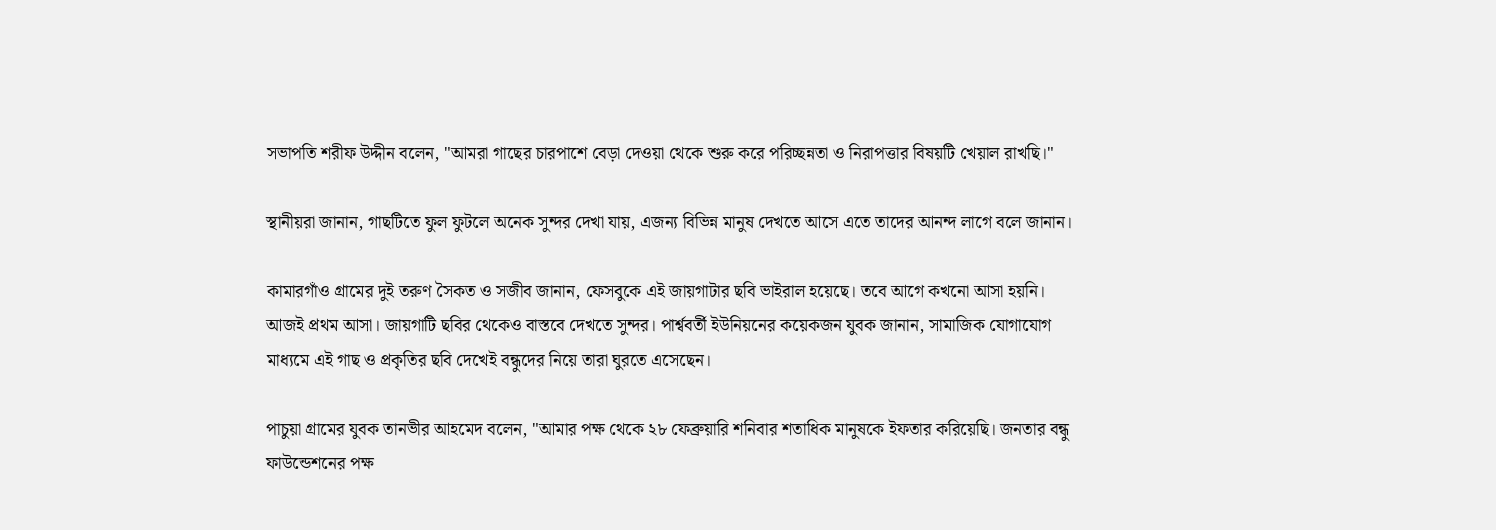সভাপতি শরীফ উদ্দীন বলেন, "আমরা গাছের চারপাশে বেড়া দেওয়া থেকে শুরু করে পরিচ্ছন্নতা ও নিরাপত্তার বিষয়টি খেয়াল রাখছি।"

স্থানীয়রা জানান, গাছটিতে ফুল ফুটলে অনেক সুন্দর দেখা যায়, এজন্য বিভিন্ন মানুষ দেখতে আসে এতে তাদের আনন্দ লাগে বলে জানান।

কামারগাঁও গ্রামের দুই তরুণ সৈকত ও সজীব জানান, ফেসবুকে এই জায়গাটার ছবি ভাইরাল হয়েছে। তবে আগে কখনো আসা হয়নি। আজই প্রথম আসা। জায়গাটি ছবির থেকেও বাস্তবে দেখতে সুন্দর। পার্শ্ববর্তী ইউনিয়নের কয়েকজন যুবক জানান, সামাজিক যোগাযোগ মাধ্যমে এই গাছ ও প্রকৃতির ছবি দেখেই বন্ধুদের নিয়ে তারা ঘুরতে এসেছেন।

পাচুয়া গ্রামের যুবক তানভীর আহমেদ বলেন, "আমার পক্ষ থেকে ২৮ ফেব্রুয়ারি শনিবার শতাধিক মানুষকে ইফতার করিয়েছি। জনতার বন্ধু ফাউন্ডেশনের পক্ষ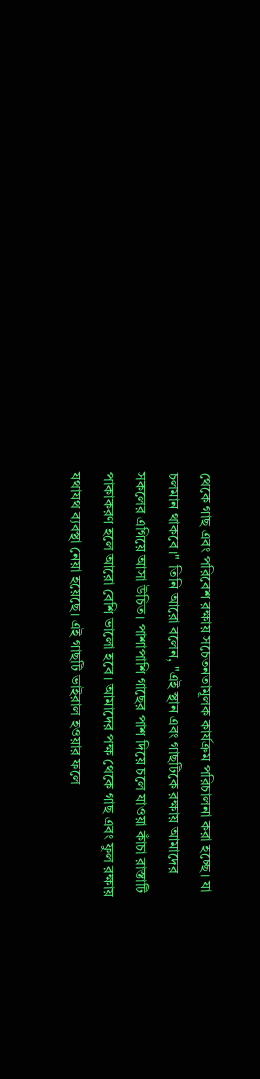থেকে গাছ এবং পরিবেশ রক্ষায় সচেতনতামূলক কার্যক্রম পরিচালনা করা হচ্ছে। যা চলমান থাকবে।" তিনি আরো বলেন, "এই স্থান এবং গাছটিকে রক্ষায় আমাদের সকলের এগিয়ে আসা উচিত। পাশাপাশি গাছের পাশ দিয়ে চলে যাওয়া কাঁচা রাস্তাটি পাকাকরণ হলে আরো বেশি ভালো হবে। আমাদের পক্ষ থেকে গাছ এবং ফুল রক্ষায় যথাযথ ব্যবস্থা নেয়া হয়েছে। এই গাছটি ভাইরাল হওয়ার ফলে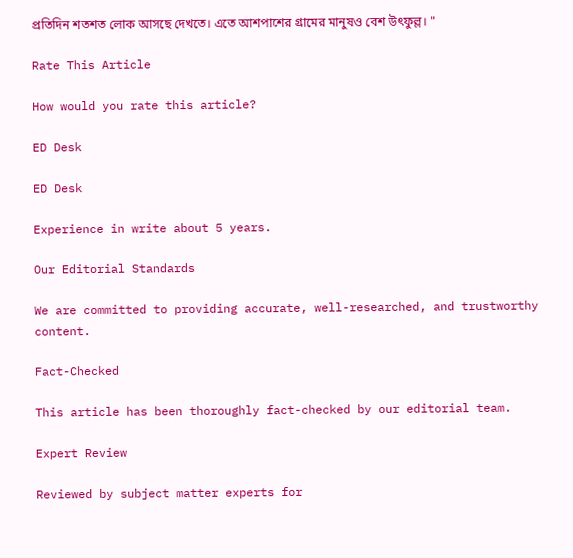প্রতিদিন শতশত লোক আসছে দেখতে। এতে আশপাশের গ্রামের মানুষও বেশ উৎফুল্ল। "

Rate This Article

How would you rate this article?

ED Desk

ED Desk

Experience in write about 5 years.

Our Editorial Standards

We are committed to providing accurate, well-researched, and trustworthy content.

Fact-Checked

This article has been thoroughly fact-checked by our editorial team.

Expert Review

Reviewed by subject matter experts for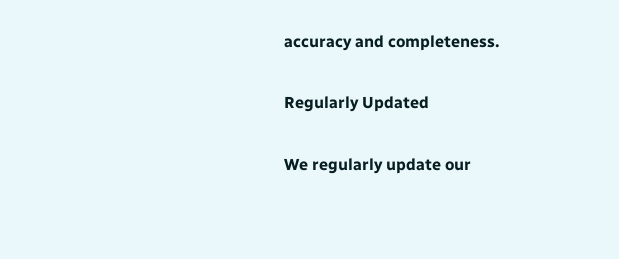accuracy and completeness.

Regularly Updated

We regularly update our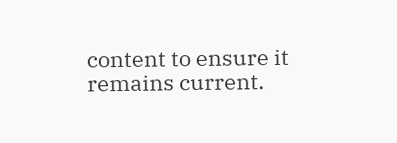content to ensure it remains current.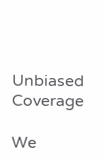Unbiased Coverage

We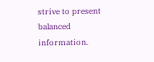strive to present balanced information.